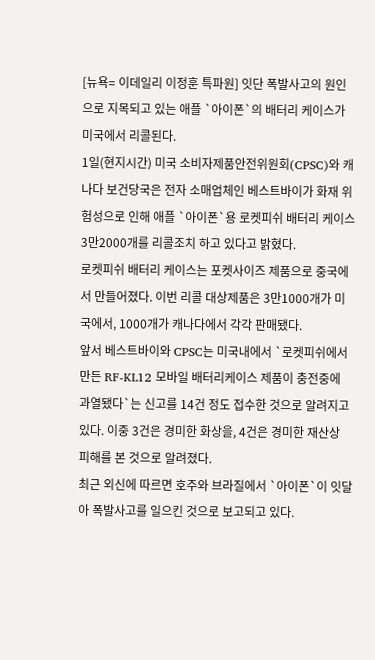[뉴욕= 이데일리 이정훈 특파원] 잇단 폭발사고의 원인으로 지목되고 있는 애플 `아이폰`의 배터리 케이스가 미국에서 리콜된다.
1일(현지시간) 미국 소비자제품안전위원회(CPSC)와 캐나다 보건당국은 전자 소매업체인 베스트바이가 화재 위험성으로 인해 애플 `아이폰`용 로켓피쉬 배터리 케이스 3만2000개를 리콜조치 하고 있다고 밝혔다.
로켓피쉬 배터리 케이스는 포켓사이즈 제품으로 중국에서 만들어졌다. 이번 리콜 대상제품은 3만1000개가 미국에서, 1000개가 캐나다에서 각각 판매됐다.
앞서 베스트바이와 CPSC는 미국내에서 `로켓피쉬에서 만든 RF-KL12 모바일 배터리케이스 제품이 충전중에 과열됐다`는 신고를 14건 정도 접수한 것으로 알려지고 있다. 이중 3건은 경미한 화상을, 4건은 경미한 재산상 피해를 본 것으로 알려졌다.
최근 외신에 따르면 호주와 브라질에서 `아이폰`이 잇달아 폭발사고를 일으킨 것으로 보고되고 있다.